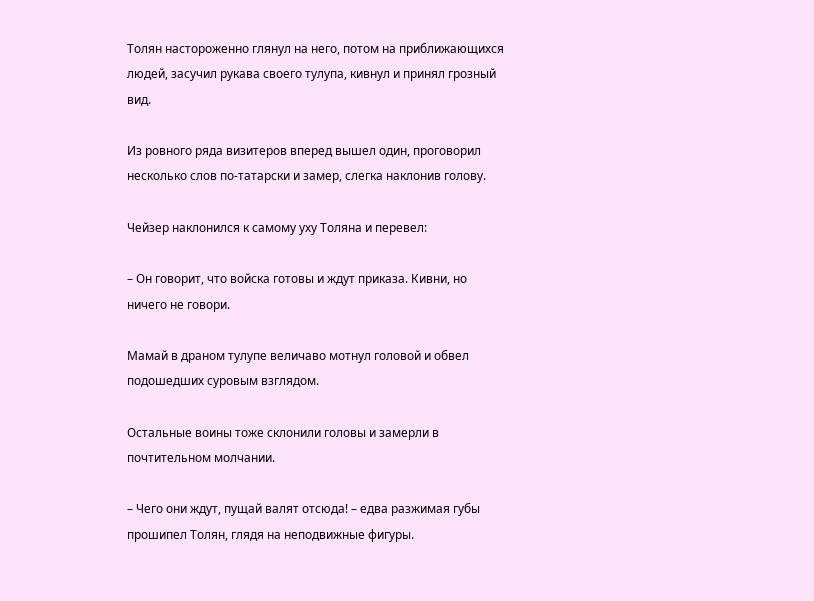Толян настороженно глянул на него, потом на приближающихся людей, засучил рукава своего тулупа, кивнул и принял грозный вид.

Из ровного ряда визитеров вперед вышел один, проговорил несколько слов по-татарски и замер, слегка наклонив голову.

Чейзер наклонился к самому уху Толяна и перевел:

– Он говорит, что войска готовы и ждут приказа. Кивни, но ничего не говори.

Мамай в драном тулупе величаво мотнул головой и обвел подошедших суровым взглядом.

Остальные воины тоже склонили головы и замерли в почтительном молчании.

– Чего они ждут, пущай валят отсюда! – едва разжимая губы прошипел Толян, глядя на неподвижные фигуры.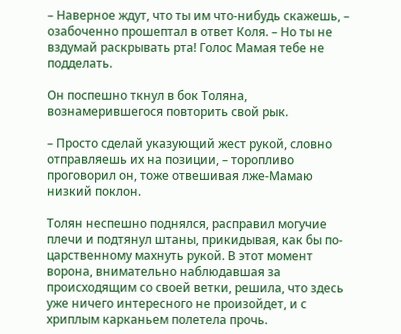– Наверное ждут, что ты им что-нибудь скажешь, – озабоченно прошептал в ответ Коля. – Но ты не вздумай раскрывать рта! Голос Мамая тебе не подделать.

Он поспешно ткнул в бок Толяна, вознамерившегося повторить свой рык.

– Просто сделай указующий жест рукой, словно отправляешь их на позиции, – торопливо проговорил он, тоже отвешивая лже-Мамаю низкий поклон.

Толян неспешно поднялся, расправил могучие плечи и подтянул штаны, прикидывая, как бы по-царственному махнуть рукой. В этот момент ворона, внимательно наблюдавшая за происходящим со своей ветки, решила, что здесь уже ничего интересного не произойдет, и с хриплым карканьем полетела прочь.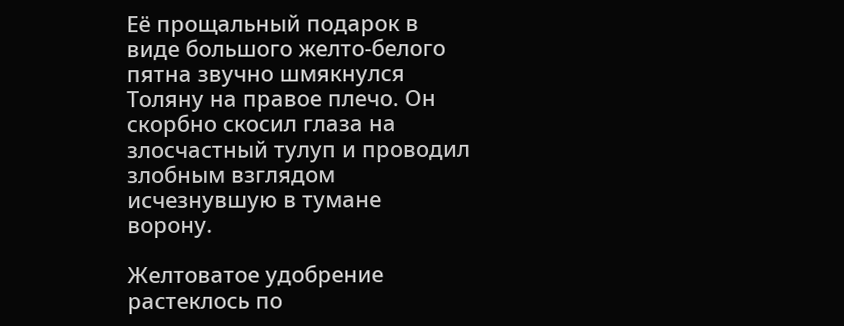Её прощальный подарок в виде большого желто-белого пятна звучно шмякнулся Толяну на правое плечо. Он скорбно скосил глаза на злосчастный тулуп и проводил злобным взглядом исчезнувшую в тумане ворону.

Желтоватое удобрение растеклось по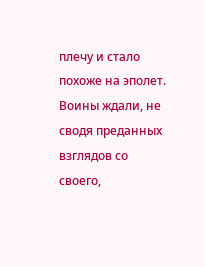плечу и стало похоже на эполет. Воины ждали, не сводя преданных взглядов со своего,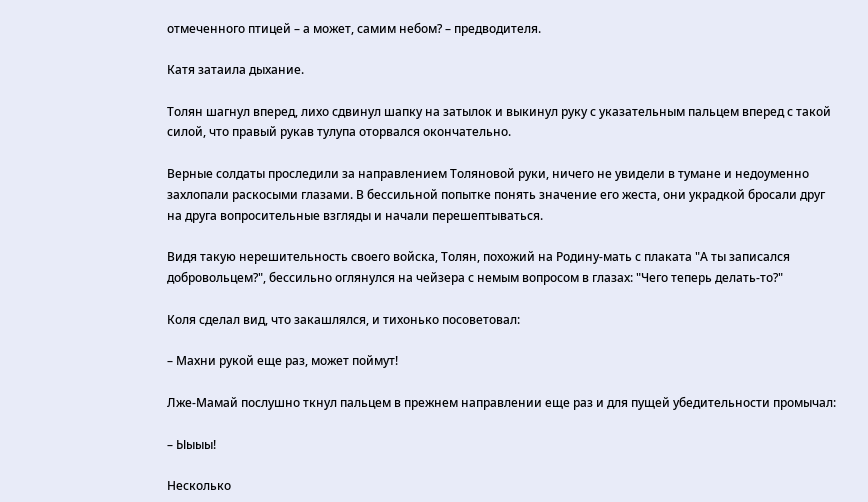отмеченного птицей – а может, самим небом? – предводителя.

Катя затаила дыхание.

Толян шагнул вперед, лихо сдвинул шапку на затылок и выкинул руку с указательным пальцем вперед с такой силой, что правый рукав тулупа оторвался окончательно.

Верные солдаты проследили за направлением Толяновой руки, ничего не увидели в тумане и недоуменно захлопали раскосыми глазами. В бессильной попытке понять значение его жеста, они украдкой бросали друг на друга вопросительные взгляды и начали перешептываться.

Видя такую нерешительность своего войска, Толян, похожий на Родину-мать с плаката "А ты записался добровольцем?", бессильно оглянулся на чейзера с немым вопросом в глазах: "Чего теперь делать-то?"

Коля сделал вид, что закашлялся, и тихонько посоветовал:

– Махни рукой еще раз, может поймут!

Лже-Мамай послушно ткнул пальцем в прежнем направлении еще раз и для пущей убедительности промычал:

– Ыыыы!

Несколько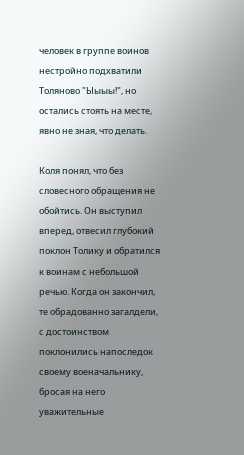человек в группе воинов нестройно подхватили Толяново "Ыыыы!", но остались стоять на месте, явно не зная, что делать.

Коля понял, что без словесного обращения не обойтись. Он выступил вперед, отвесил глубокий поклон Толику и обратился к воинам с небольшой речью. Когда он закончил, те обрадованно загалдели, с достоинством поклонились напоследок своему военачальнику, бросая на него уважительные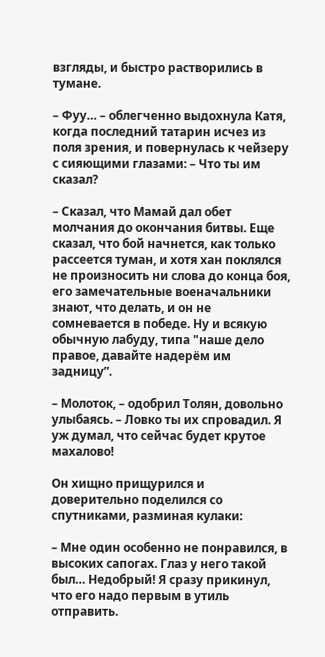взгляды, и быстро растворились в тумане.

– Фуу… – облегченно выдохнула Катя, когда последний татарин исчез из поля зрения, и повернулась к чейзеру с сияющими глазами: – Что ты им сказал?

– Сказал, что Мамай дал обет молчания до окончания битвы. Еще сказал, что бой начнется, как только рассеется туман, и хотя хан поклялся не произносить ни слова до конца боя, его замечательные военачальники знают, что делать, и он не сомневается в победе. Ну и всякую обычную лабуду, типа "наше дело правое, давайте надерём им задницу”.

– Молоток, – одобрил Толян, довольно улыбаясь. – Ловко ты их спровадил. Я уж думал, что сейчас будет крутое махалово!

Он хищно прищурился и доверительно поделился со спутниками, разминая кулаки:

– Мне один особенно не понравился, в высоких сапогах. Глаз у него такой был… Недобрый! Я сразу прикинул, что его надо первым в утиль отправить.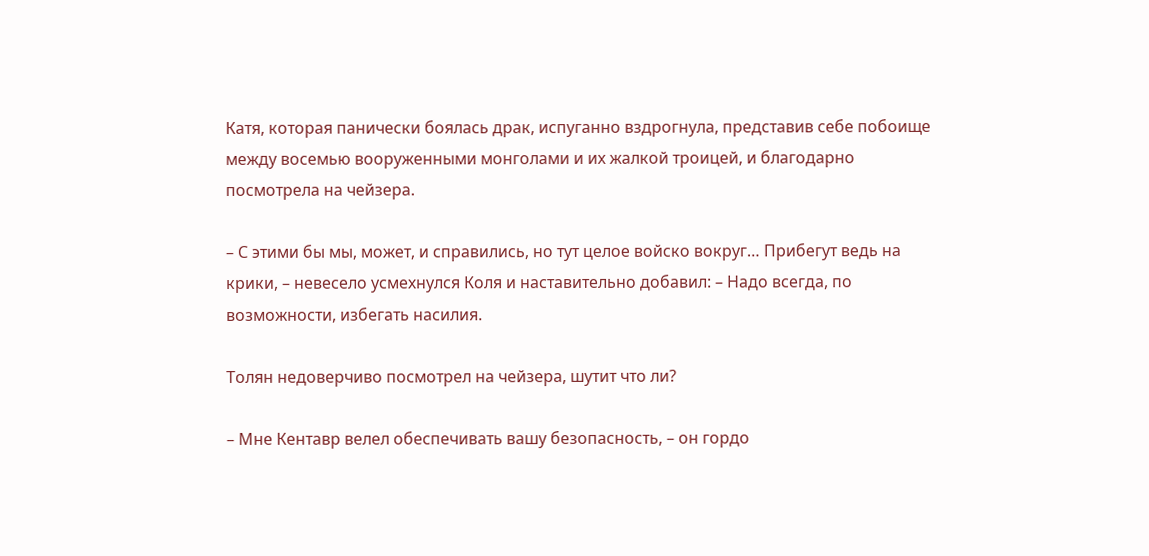Катя, которая панически боялась драк, испуганно вздрогнула, представив себе побоище между восемью вооруженными монголами и их жалкой троицей, и благодарно посмотрела на чейзера.

– С этими бы мы, может, и справились, но тут целое войско вокруг… Прибегут ведь на крики, – невесело усмехнулся Коля и наставительно добавил: – Надо всегда, по возможности, избегать насилия.

Толян недоверчиво посмотрел на чейзера, шутит что ли?

– Мне Кентавр велел обеспечивать вашу безопасность, – он гордо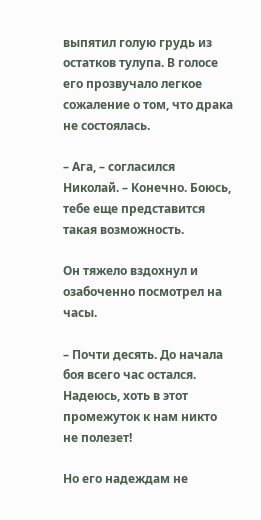выпятил голую грудь из остатков тулупа. В голосе его прозвучало легкое сожаление о том, что драка не состоялась.

– Ага, – согласился Николай. – Конечно. Боюсь, тебе еще представится такая возможность.

Он тяжело вздохнул и озабоченно посмотрел на часы.

– Почти десять. До начала боя всего час остался. Надеюсь, хоть в этот промежуток к нам никто не полезет!

Но его надеждам не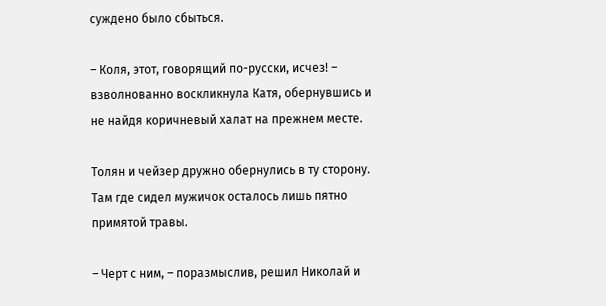суждено было сбыться.

– Коля, этот, говорящий по-русски, исчез! – взволнованно воскликнула Катя, обернувшись и не найдя коричневый халат на прежнем месте.

Толян и чейзер дружно обернулись в ту сторону. Там где сидел мужичок осталось лишь пятно примятой травы.

– Черт с ним, – поразмыслив, решил Николай и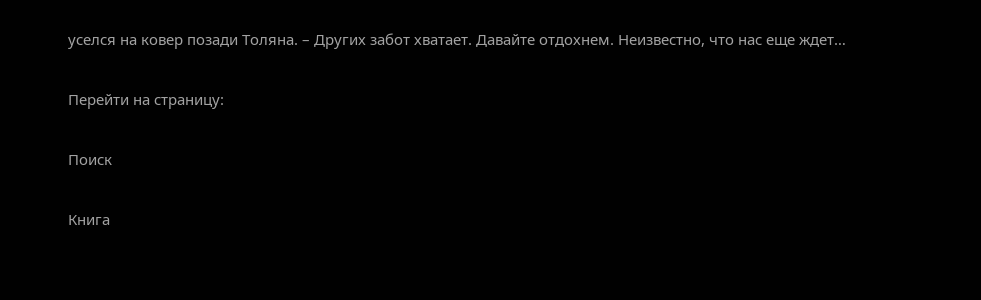уселся на ковер позади Толяна. – Других забот хватает. Давайте отдохнем. Неизвестно, что нас еще ждет…

Перейти на страницу:

Поиск

Книга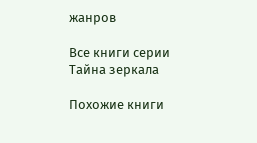жанров

Все книги серии Тайна зеркала

Похожие книги